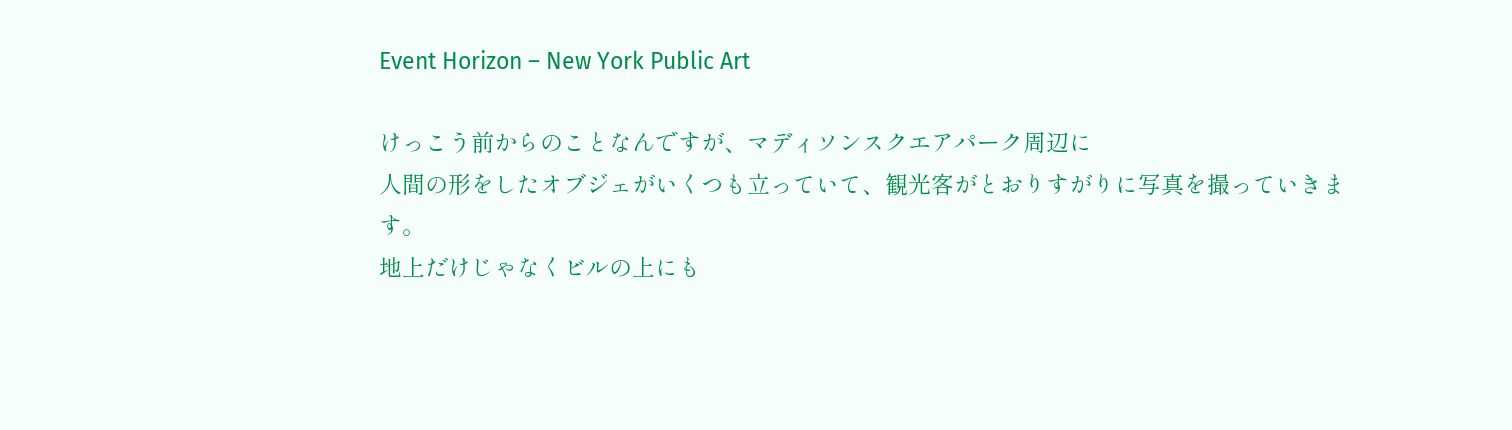Event Horizon – New York Public Art

けっこう前からのことなんですが、マディソンスクエアパーク周辺に
人間の形をしたオブジェがいくつも立っていて、観光客がとおりすがりに写真を撮っていきます。
地上だけじゃなくビルの上にも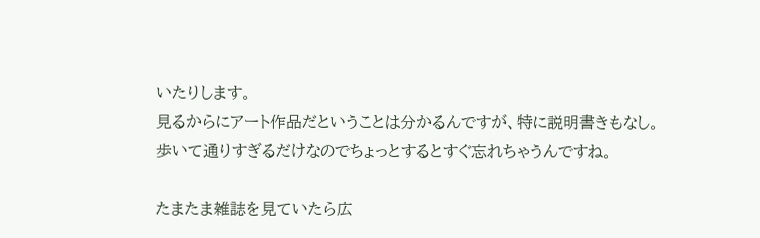いたりします。
見るからにアート作品だということは分かるんですが、特に説明書きもなし。
歩いて通りすぎるだけなのでちょっとするとすぐ忘れちゃうんですね。

たまたま雑誌を見ていたら広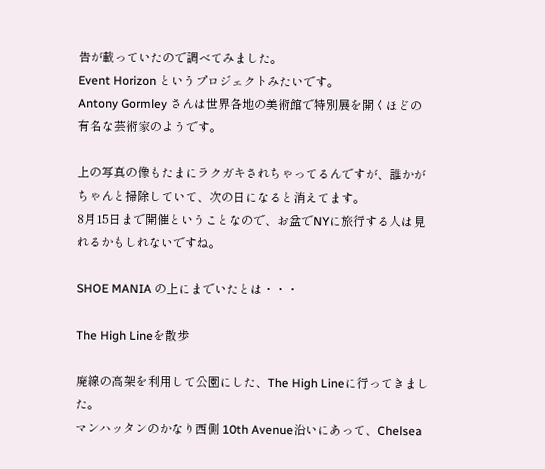告が載っていたので調べてみました。
Event Horizon というプロジェクトみたいです。
Antony Gormley さんは世界各地の美術館で特別展を開くほどの有名な芸術家のようです。

上の写真の像もたまにラクガキされちゃってるんですが、誰かがちゃんと掃除していて、次の日になると消えてます。
8月15日まで開催ということなので、お盆でNYに旅行する人は見れるかもしれないですね。

SHOE MANIA の上にまでいたとは・・・

The High Lineを散歩

廃線の高架を利用して公園にした、The High Lineに行ってきました。
マンハッタンのかなり西側 10th Avenue沿いにあって、Chelsea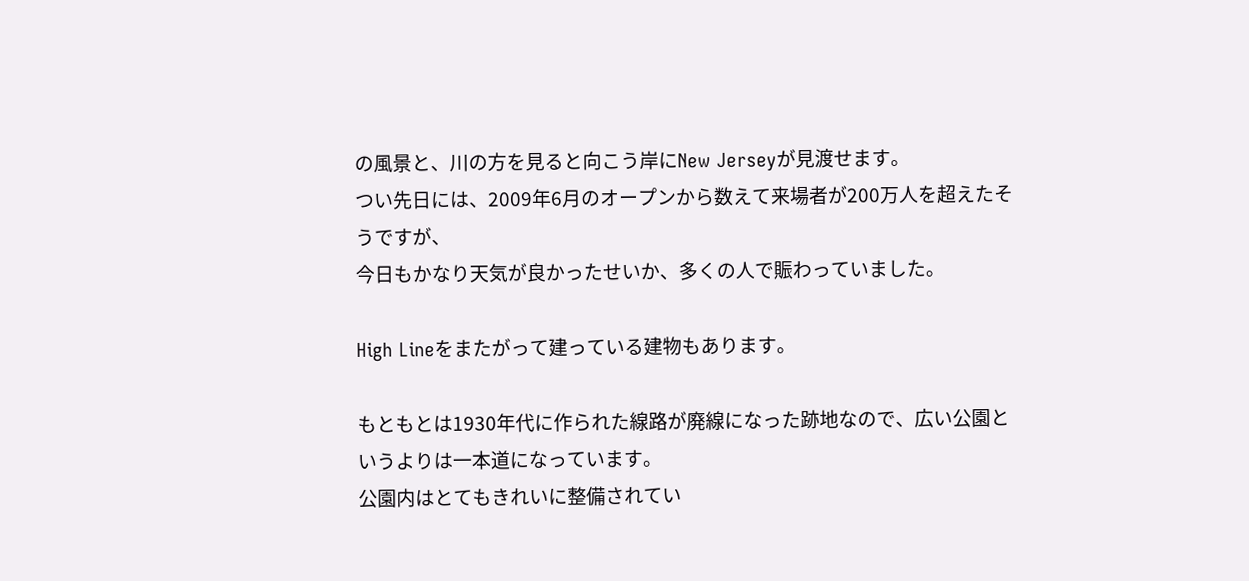の風景と、川の方を見ると向こう岸にNew Jerseyが見渡せます。
つい先日には、2009年6月のオープンから数えて来場者が200万人を超えたそうですが、
今日もかなり天気が良かったせいか、多くの人で賑わっていました。

High Lineをまたがって建っている建物もあります。

もともとは1930年代に作られた線路が廃線になった跡地なので、広い公園というよりは一本道になっています。
公園内はとてもきれいに整備されてい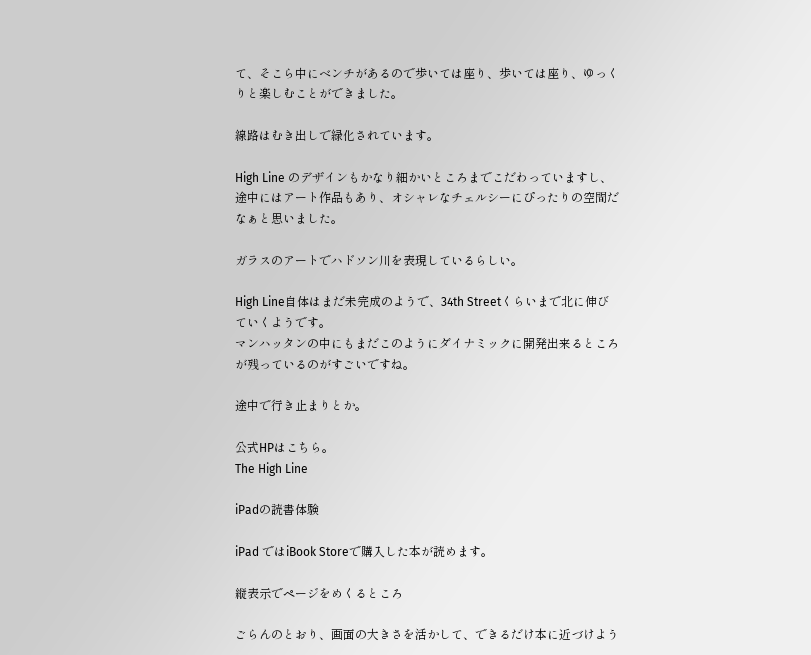て、そこら中にベンチがあるので歩いては座り、歩いては座り、ゆっくりと楽しむことができました。

線路はむき出しで緑化されています。

High Line のデザインもかなり細かいところまでこだわっていますし、
途中にはアート作品もあり、オシャレなチェルシーにぴったりの空間だなぁと思いました。

ガラスのアートでハドソン川を表現しているらしい。

High Line自体はまだ未完成のようで、34th Streetくらいまで北に伸びていくようです。
マンハッタンの中にもまだこのようにダイナミックに開発出来るところが残っているのがすごいですね。

途中で行き止まりとか。

公式HPはこちら。
The High Line

iPadの読書体験

iPad ではiBook Storeで購入した本が読めます。

縦表示でページをめくるところ

ごらんのとおり、画面の大きさを活かして、できるだけ本に近づけよう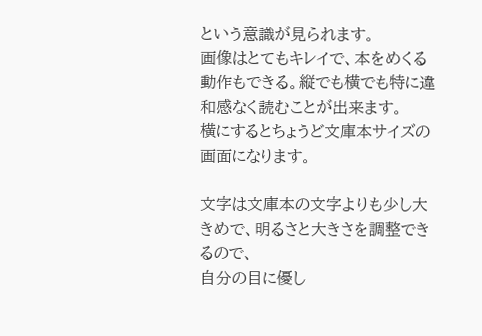という意識が見られます。
画像はとてもキレイで、本をめくる動作もできる。縦でも横でも特に違和感なく読むことが出来ます。
横にするとちょうど文庫本サイズの画面になります。

文字は文庫本の文字よりも少し大きめで、明るさと大きさを調整できるので、
自分の目に優し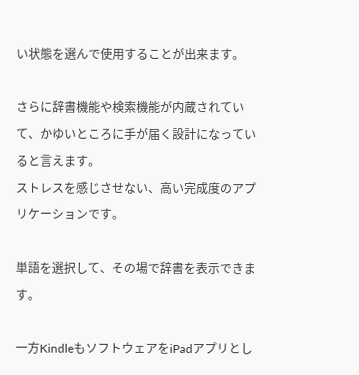い状態を選んで使用することが出来ます。

さらに辞書機能や検索機能が内蔵されていて、かゆいところに手が届く設計になっていると言えます。
ストレスを感じさせない、高い完成度のアプリケーションです。

単語を選択して、その場で辞書を表示できます。

一方KindleもソフトウェアをiPadアプリとし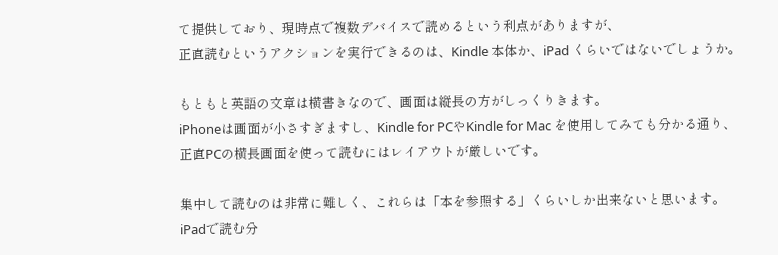て提供しており、現時点で複数デバイスで読めるという利点がありますが、
正直読むというアクションを実行できるのは、Kindle 本体か、iPad くらいではないでしょうか。

もともと英語の文章は横書きなので、画面は縦長の方がしっくりきます。
iPhoneは画面が小さすぎますし、Kindle for PCやKindle for Mac を使用してみても分かる通り、
正直PCの横長画面を使って読むにはレイアウトが厳しいです。

集中して読むのは非常に難しく、これらは「本を参照する」くらいしか出来ないと思います。
iPadで読む分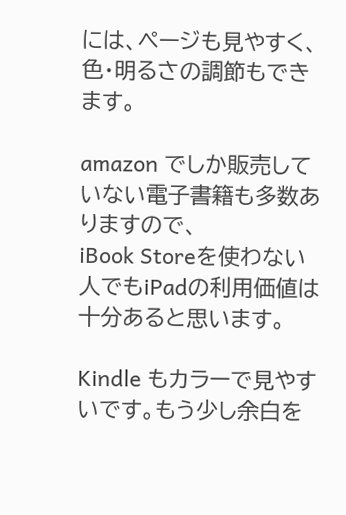には、ページも見やすく、色・明るさの調節もできます。

amazon でしか販売していない電子書籍も多数ありますので、
iBook Storeを使わない人でもiPadの利用価値は十分あると思います。

Kindle もカラーで見やすいです。もう少し余白を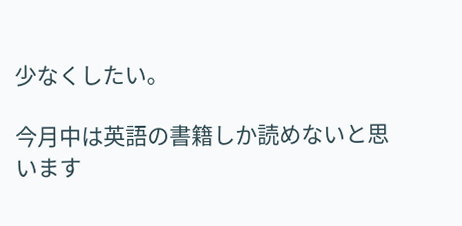少なくしたい。

今月中は英語の書籍しか読めないと思います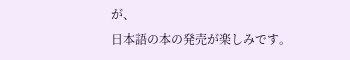が、
日本語の本の発売が楽しみです。